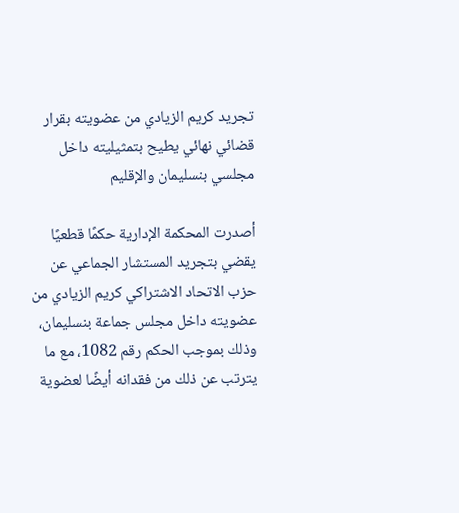تجريد كريم الزيادي من عضويته بقرار قضائي نهائي يطيح بتمثيليته داخل مجلسي بنسليمان والإقليم

أصدرت المحكمة الإدارية حكمًا قطعيًا يقضي بتجريد المستشار الجماعي عن حزب الاتحاد الاشتراكي كريم الزيادي من عضويته داخل مجلس جماعة بنسليمان، وذلك بموجب الحكم رقم 1082، مع ما يترتب عن ذلك من فقدانه أيضًا لعضوية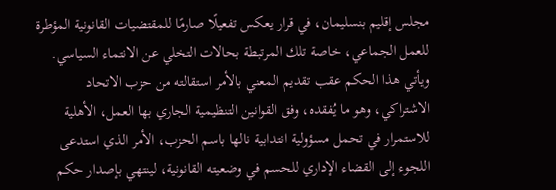مجلس إقليم بنسليمان، في قرار يعكس تفعيلًا صارمًا للمقتضيات القانونية المؤطرة للعمل الجماعي، خاصة تلك المرتبطة بحالات التخلي عن الانتماء السياسي.
ويأتي هذا الحكم عقب تقديم المعني بالأمر استقالته من حزب الاتحاد الاشتراكي، وهو ما يُفقده، وفق القوانين التنظيمية الجاري بها العمل، الأهلية للاستمرار في تحمل مسؤولية انتدابية نالها باسم الحزب، الأمر الذي استدعى اللجوء إلى القضاء الإداري للحسم في وضعيته القانونية، لينتهي بإصدار حكم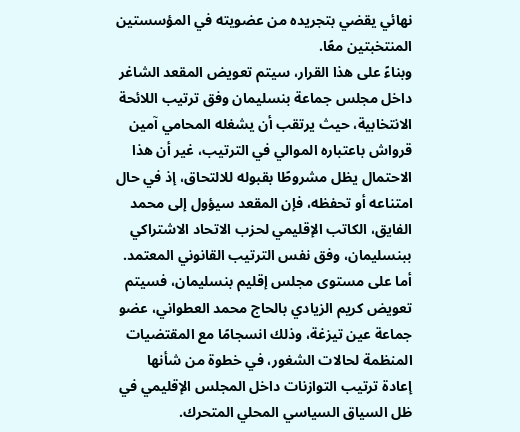نهائي يقضي بتجريده من عضويته في المؤسستين المنتخبتين معًا.
وبناءً على هذا القرار، سيتم تعويض المقعد الشاغر داخل مجلس جماعة بنسليمان وفق ترتيب اللائحة الانتخابية، حيث يرتقب أن يشغله المحامي آمين قرواش باعتباره الموالي في الترتيب، غير أن هذا الاحتمال يظل مشروطًا بقبوله للالتحاق، إذ في حال امتناعه أو تحفظه، فإن المقعد سيؤول إلى محمد الفايق، الكاتب الإقليمي لحزب الاتحاد الاشتراكي ببنسليمان، وفق نفس الترتيب القانوني المعتمد.
أما على مستوى مجلس إقليم بنسليمان، فسيتم تعويض كريم الزيادي بالحاج محمد العطواني، عضو جماعة عين تيزغة، وذلك انسجامًا مع المقتضيات المنظمة لحالات الشغور، في خطوة من شأنها إعادة ترتيب التوازنات داخل المجلس الإقليمي في ظل السياق السياسي المحلي المتحرك.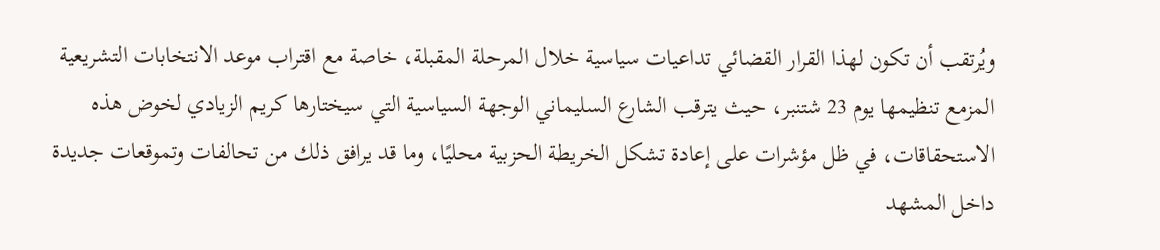ويُرتقب أن تكون لهذا القرار القضائي تداعيات سياسية خلال المرحلة المقبلة، خاصة مع اقتراب موعد الانتخابات التشريعية المزمع تنظيمها يوم 23 شتنبر، حيث يترقب الشارع السليماني الوجهة السياسية التي سيختارها كريم الزيادي لخوض هذه الاستحقاقات، في ظل مؤشرات على إعادة تشكل الخريطة الحزبية محليًا، وما قد يرافق ذلك من تحالفات وتموقعات جديدة داخل المشهد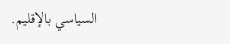السياسي بالإقليم.